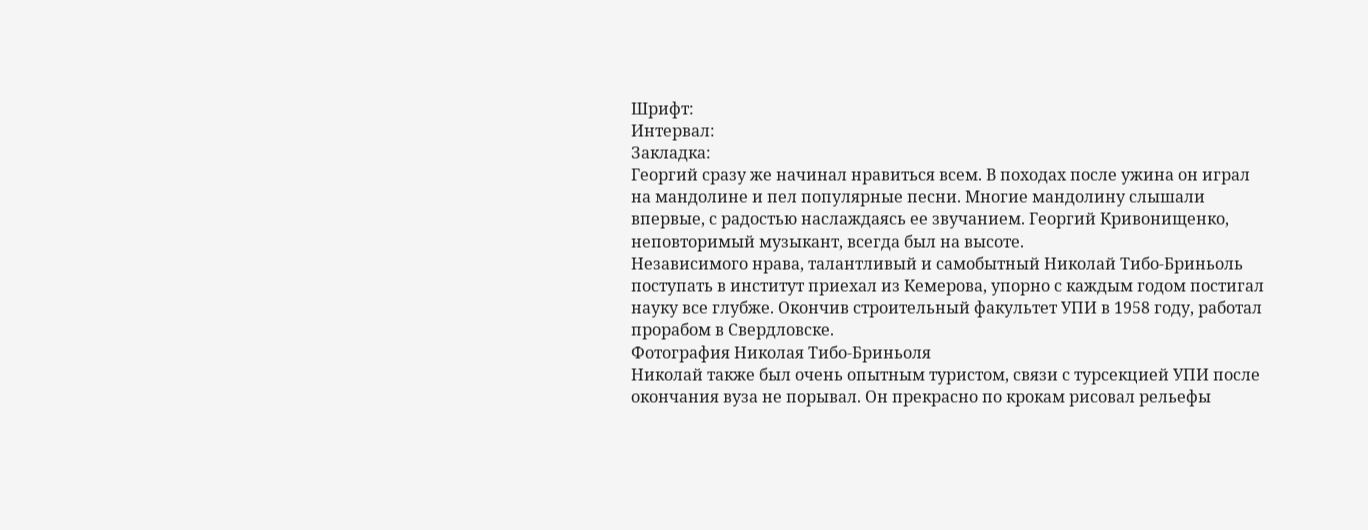Шрифт:
Интервал:
Закладка:
Георгий сразу же начинал нравиться всем. В походах после ужина он играл на мандолине и пел популярные песни. Многие мандолину слышали впервые, с радостью наслаждаясь ее звучанием. Георгий Кривонищенко, неповторимый музыкант, всегда был на высоте.
Независимого нрава, талантливый и самобытный Николай Тибо-Бриньоль поступать в институт приехал из Кемерова, упорно с каждым годом постигал науку все глубже. Окончив строительный факультет УПИ в 1958 году, работал прорабом в Свердловске.
Фотография Николая Тибо-Бриньоля
Николай также был очень опытным туристом, связи с турсекцией УПИ после окончания вуза не порывал. Он прекрасно по крокам рисовал рельефы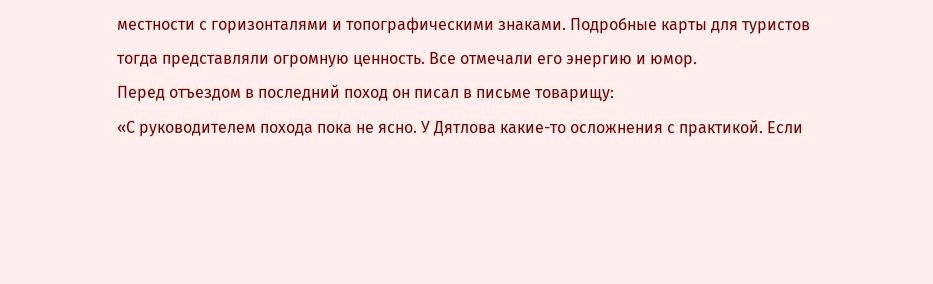местности с горизонталями и топографическими знаками. Подробные карты для туристов тогда представляли огромную ценность. Все отмечали его энергию и юмор.
Перед отъездом в последний поход он писал в письме товарищу:
«С руководителем похода пока не ясно. У Дятлова какие-то осложнения с практикой. Если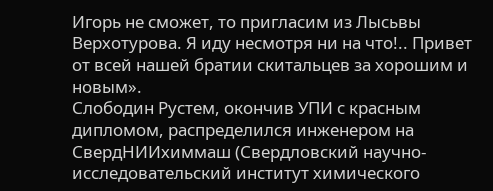Игорь не сможет, то пригласим из Лысьвы Верхотурова. Я иду несмотря ни на что!.. Привет от всей нашей братии скитальцев за хорошим и новым».
Слободин Рустем, окончив УПИ с красным дипломом, распределился инженером на СвердНИИхиммаш (Свердловский научно-исследовательский институт химического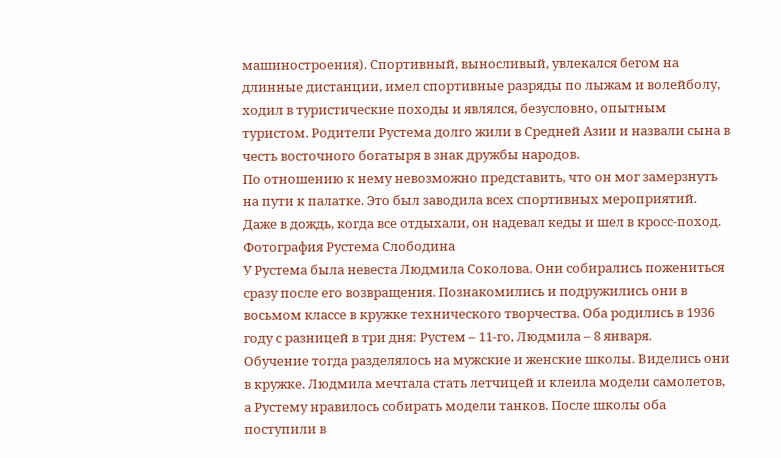машиностроения). Спортивный, выносливый, увлекался бегом на длинные дистанции, имел спортивные разряды по лыжам и волейболу, ходил в туристические походы и являлся, безусловно, опытным туристом. Родители Рустема долго жили в Средней Азии и назвали сына в честь восточного богатыря в знак дружбы народов.
По отношению к нему невозможно представить, что он мог замерзнуть на пути к палатке. Это был заводила всех спортивных мероприятий. Даже в дождь, когда все отдыхали, он надевал кеды и шел в кросс-поход.
Фотография Рустема Слободина
У Рустема была невеста Людмила Соколова. Они собирались пожениться сразу после его возвращения. Познакомились и подружились они в восьмом классе в кружке технического творчества. Оба родились в 1936 году с разницей в три дня: Рустем – 11-го, Людмила – 8 января.
Обучение тогда разделялось на мужские и женские школы. Виделись они в кружке. Людмила мечтала стать летчицей и клеила модели самолетов, а Рустему нравилось собирать модели танков. После школы оба поступили в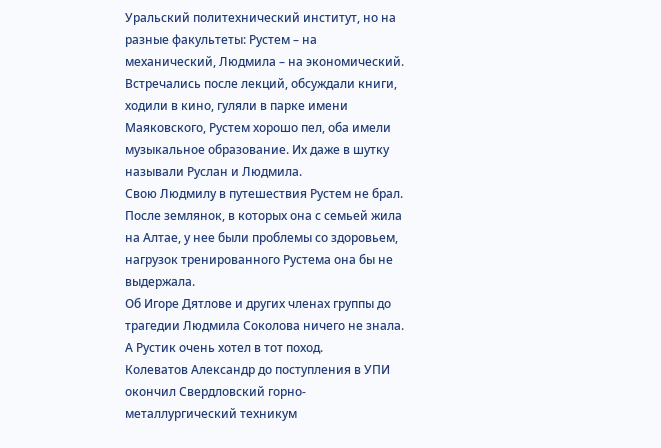Уральский политехнический институт, но на разные факультеты: Рустем – на механический, Людмила – на экономический. Встречались после лекций, обсуждали книги, ходили в кино, гуляли в парке имени Маяковского, Рустем хорошо пел, оба имели музыкальное образование. Их даже в шутку называли Руслан и Людмила.
Свою Людмилу в путешествия Рустем не брал. После землянок, в которых она с семьей жила на Алтае, у нее были проблемы со здоровьем, нагрузок тренированного Рустема она бы не выдержала.
Об Игоре Дятлове и других членах группы до трагедии Людмила Соколова ничего не знала. А Рустик очень хотел в тот поход.
Колеватов Александр до поступления в УПИ окончил Свердловский горно-металлургический техникум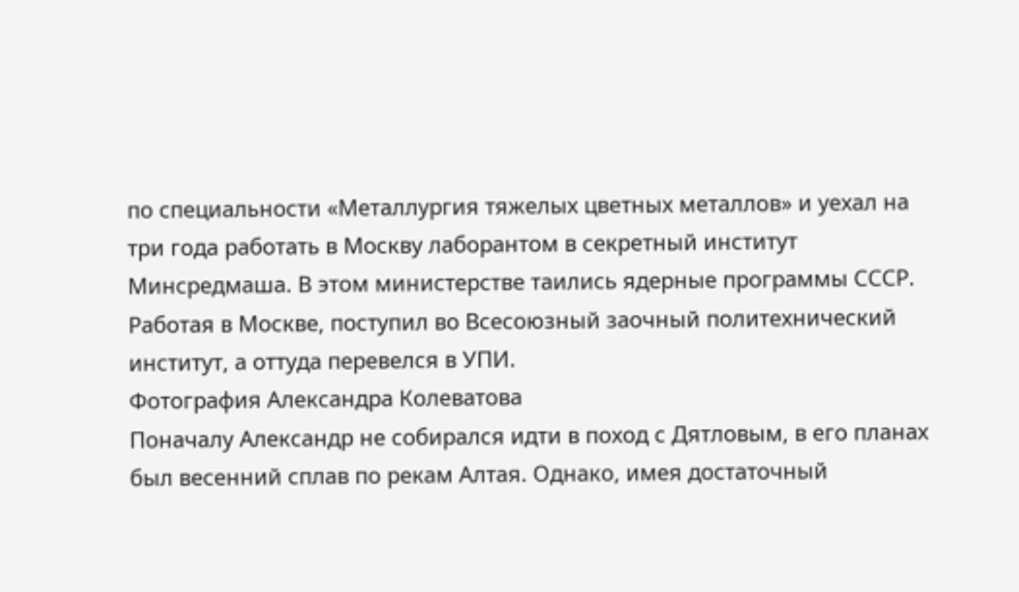по специальности «Металлургия тяжелых цветных металлов» и уехал на три года работать в Москву лаборантом в секретный институт Минсредмаша. В этом министерстве таились ядерные программы СССР. Работая в Москве, поступил во Всесоюзный заочный политехнический институт, а оттуда перевелся в УПИ.
Фотография Александра Колеватова
Поначалу Александр не собирался идти в поход с Дятловым, в его планах был весенний сплав по рекам Алтая. Однако, имея достаточный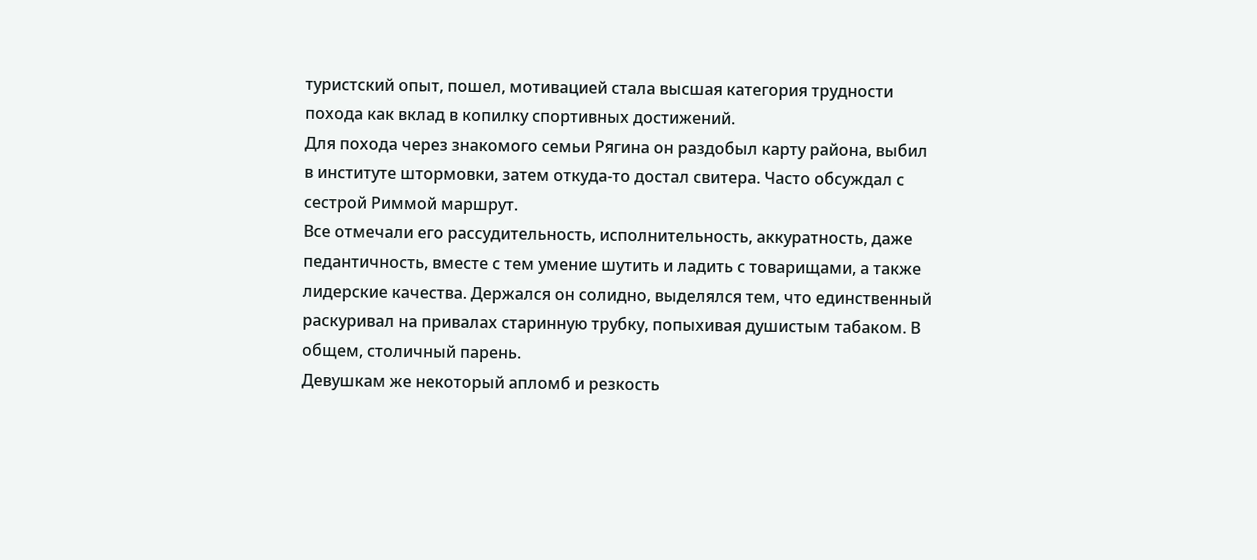туристский опыт, пошел, мотивацией стала высшая категория трудности похода как вклад в копилку спортивных достижений.
Для похода через знакомого семьи Рягина он раздобыл карту района, выбил в институте штормовки, затем откуда-то достал свитера. Часто обсуждал с сестрой Риммой маршрут.
Все отмечали его рассудительность, исполнительность, аккуратность, даже педантичность, вместе с тем умение шутить и ладить с товарищами, а также лидерские качества. Держался он солидно, выделялся тем, что единственный раскуривал на привалах старинную трубку, попыхивая душистым табаком. В общем, столичный парень.
Девушкам же некоторый апломб и резкость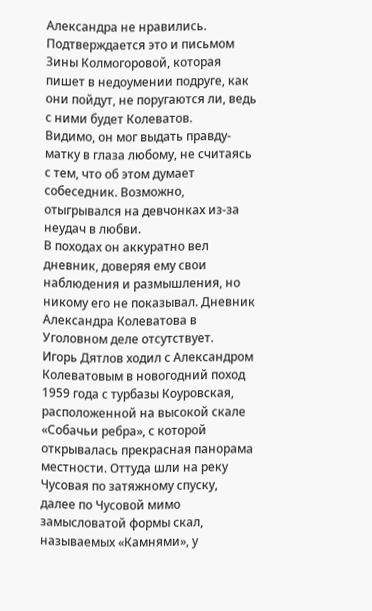Александра не нравились. Подтверждается это и письмом Зины Колмогоровой, которая пишет в недоумении подруге, как они пойдут, не поругаются ли, ведь с ними будет Колеватов.
Видимо, он мог выдать правду-матку в глаза любому, не считаясь с тем, что об этом думает собеседник. Возможно, отыгрывался на девчонках из-за неудач в любви.
В походах он аккуратно вел дневник, доверяя ему свои наблюдения и размышления, но никому его не показывал. Дневник Александра Колеватова в Уголовном деле отсутствует.
Игорь Дятлов ходил с Александром Колеватовым в новогодний поход 1959 года с турбазы Коуровская, расположенной на высокой скале «Собачьи ребра», с которой открывалась прекрасная панорама местности. Оттуда шли на реку Чусовая по затяжному спуску, далее по Чусовой мимо замысловатой формы скал, называемых «Камнями», у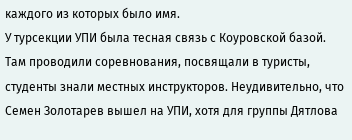каждого из которых было имя.
У турсекции УПИ была тесная связь с Коуровской базой. Там проводили соревнования, посвящали в туристы, студенты знали местных инструкторов. Неудивительно, что Семен Золотарев вышел на УПИ, хотя для группы Дятлова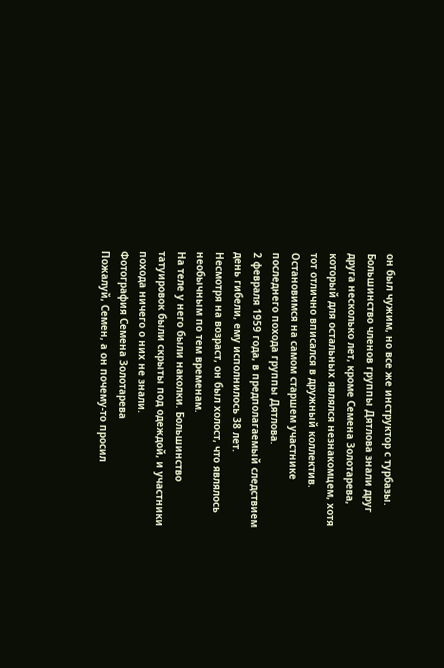он был чужим, но все же инструктор с турбазы.
Большинство членов группы Дятлова знали друг друга несколько лет, кроме Семена Золотарева, который для остальных являлся незнакомцем, хотя тот отлично вписался в дружный коллектив. Остановимся на самом старшем участнике последнего похода группы Дятлова.
2 февраля 1959 года, в предполагаемый следствием день гибели, ему исполнилось 38 лет.
Несмотря на возраст, он был холост, что являлось необычным по тем временам.
На теле у него были наколки. Большинство татуировок были скрыты под одеждой, и участники похода ничего о них не знали.
Фотография Семена Золотарева
Пожалуй, Семен, а он почему-то просил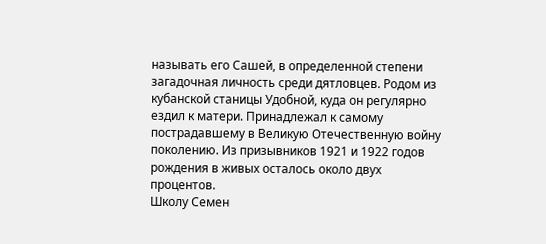называть его Сашей, в определенной степени загадочная личность среди дятловцев. Родом из кубанской станицы Удобной, куда он регулярно ездил к матери. Принадлежал к самому пострадавшему в Великую Отечественную войну поколению. Из призывников 1921 и 1922 годов рождения в живых осталось около двух процентов.
Школу Семен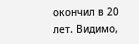окончил в 20 лет. Видимо,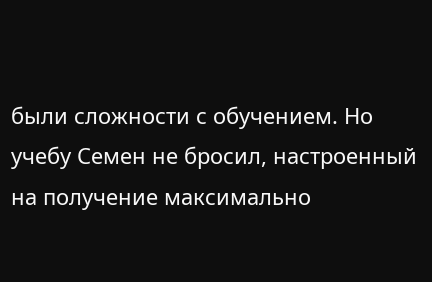были сложности с обучением. Но учебу Семен не бросил, настроенный на получение максимально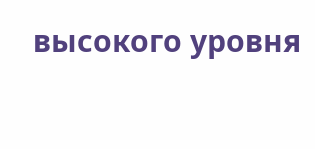высокого уровня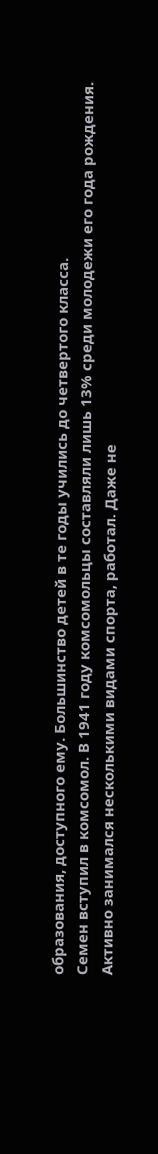образования, доступного ему. Большинство детей в те годы учились до четвертого класса.
Семен вступил в комсомол. В 1941 году комсомольцы составляли лишь 13% среди молодежи его года рождения. Активно занимался несколькими видами спорта, работал. Даже не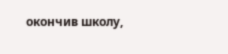окончив школу,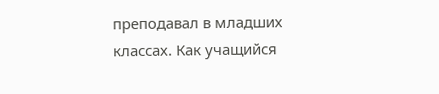преподавал в младших классах. Как учащийся